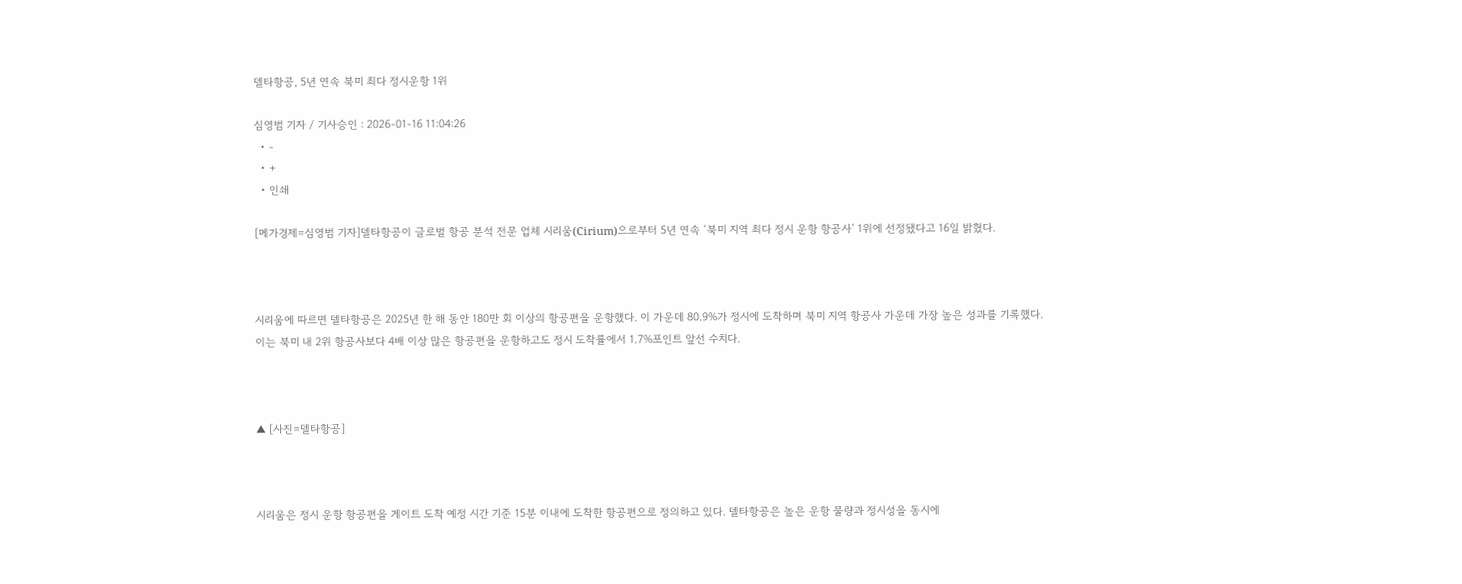델타항공, 5년 연속 북미 최다 정시운항 1위

심영범 기자 / 기사승인 : 2026-01-16 11:04:26
  • -
  • +
  • 인쇄

[메가경제=심영범 기자]델타항공이 글로벌 항공 분석 전문 업체 시리움(Cirium)으로부터 5년 연속 ‘북미 지역 최다 정시 운항 항공사’ 1위에 선정됐다고 16일 밝혔다.



시리움에 따르면 델타항공은 2025년 한 해 동안 180만 회 이상의 항공편을 운항했다. 이 가운데 80.9%가 정시에 도착하며 북미 지역 항공사 가운데 가장 높은 성과를 기록했다. 이는 북미 내 2위 항공사보다 4배 이상 많은 항공편을 운항하고도 정시 도착률에서 1.7%포인트 앞선 수치다.



▲ [사진=델타항공]



시리움은 정시 운항 항공편을 게이트 도착 예정 시간 기준 15분 이내에 도착한 항공편으로 정의하고 있다. 델타항공은 높은 운항 물량과 정시성을 동시에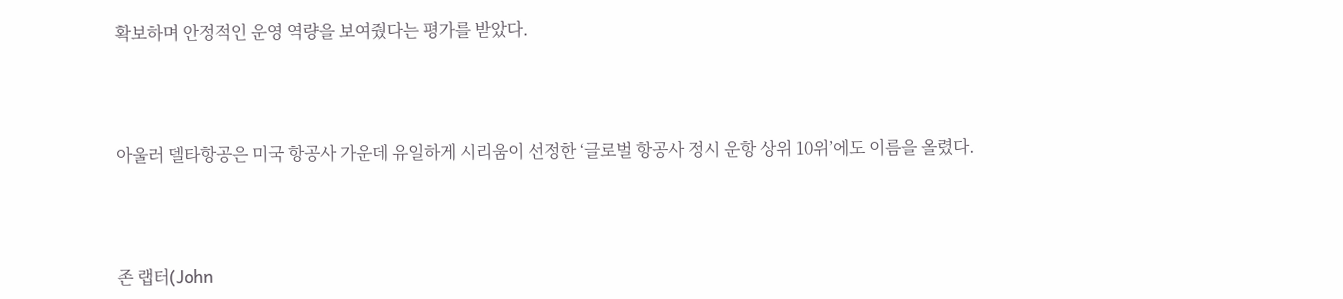확보하며 안정적인 운영 역량을 보여줬다는 평가를 받았다.



아울러 델타항공은 미국 항공사 가운데 유일하게 시리움이 선정한 ‘글로벌 항공사 정시 운항 상위 10위’에도 이름을 올렸다.



존 랩터(John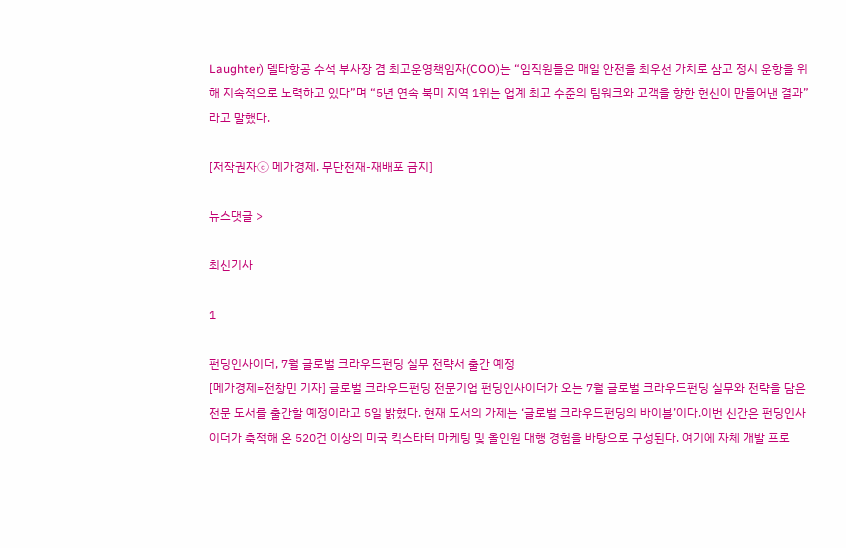Laughter) 델타항공 수석 부사장 겸 최고운영책임자(COO)는 “임직원들은 매일 안전을 최우선 가치로 삼고 정시 운항을 위해 지속적으로 노력하고 있다”며 “5년 연속 북미 지역 1위는 업계 최고 수준의 팀워크와 고객을 향한 헌신이 만들어낸 결과”라고 말했다.

[저작권자ⓒ 메가경제. 무단전재-재배포 금지]

뉴스댓글 >

최신기사

1

펀딩인사이더, 7월 글로벌 크라우드펀딩 실무 전략서 출간 예정
[메가경제=전창민 기자] 글로벌 크라우드펀딩 전문기업 펀딩인사이더가 오는 7월 글로벌 크라우드펀딩 실무와 전략을 담은 전문 도서를 출간할 예정이라고 5일 밝혔다. 현재 도서의 가제는 ‘글로벌 크라우드펀딩의 바이블’이다.이번 신간은 펀딩인사이더가 축적해 온 520건 이상의 미국 킥스타터 마케팅 및 올인원 대행 경험을 바탕으로 구성된다. 여기에 자체 개발 프로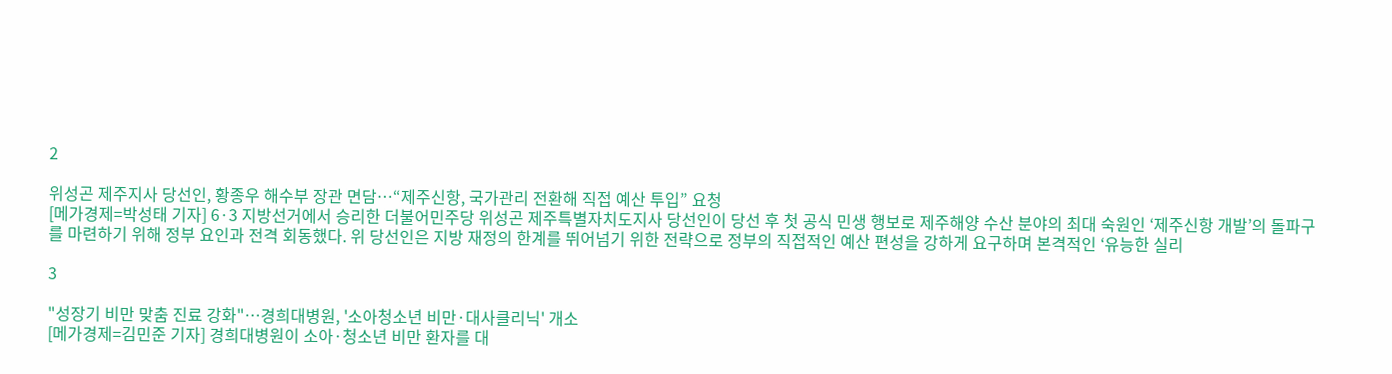2

위성곤 제주지사 당선인, 황종우 해수부 장관 면담…“제주신항, 국가관리 전환해 직접 예산 투입” 요청
[메가경제=박성태 기자] 6·3 지방선거에서 승리한 더불어민주당 위성곤 제주특별자치도지사 당선인이 당선 후 첫 공식 민생 행보로 제주해양 수산 분야의 최대 숙원인 ‘제주신항 개발’의 돌파구를 마련하기 위해 정부 요인과 전격 회동했다. 위 당선인은 지방 재정의 한계를 뛰어넘기 위한 전략으로 정부의 직접적인 예산 편성을 강하게 요구하며 본격적인 ‘유능한 실리

3

"성장기 비만 맞춤 진료 강화"…경희대병원, '소아청소년 비만·대사클리닉' 개소
[메가경제=김민준 기자] 경희대병원이 소아·청소년 비만 환자를 대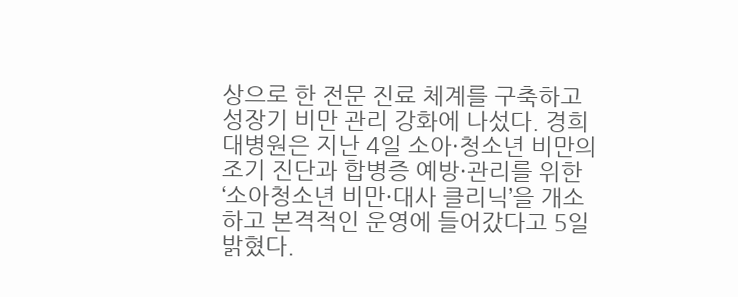상으로 한 전문 진료 체계를 구축하고 성장기 비만 관리 강화에 나섰다. 경희대병원은 지난 4일 소아·청소년 비만의 조기 진단과 합병증 예방·관리를 위한 ‘소아청소년 비만·대사 클리닉’을 개소하고 본격적인 운영에 들어갔다고 5일 밝혔다.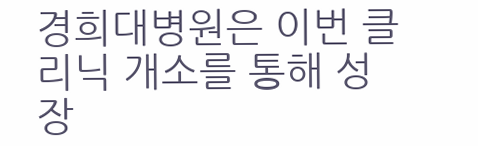경희대병원은 이번 클리닉 개소를 통해 성장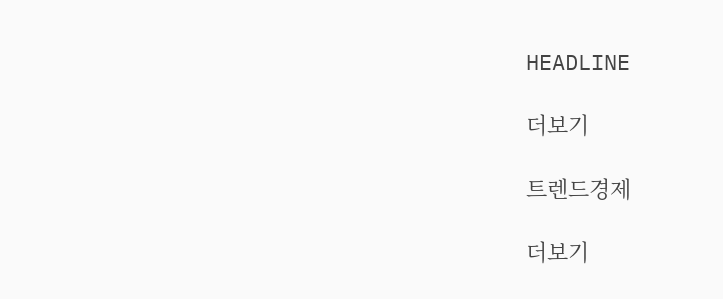HEADLINE

더보기

트렌드경제

더보기